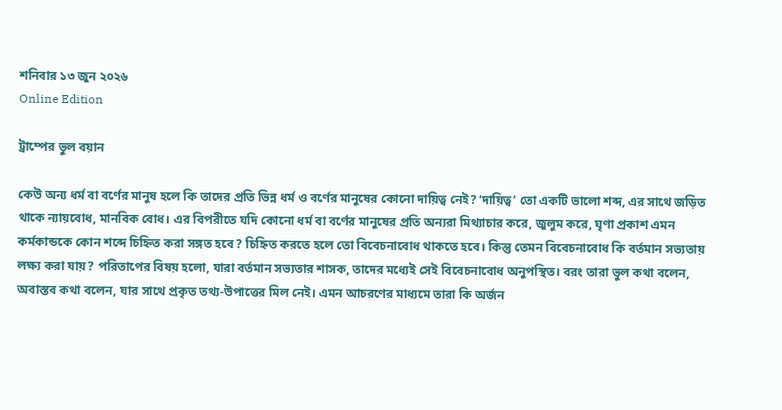শনিবার ১৩ জুন ২০২৬
Online Edition

ট্রাম্পের ভুল বয়ান

কেউ অন্য ধর্ম বা বর্ণের মানুষ হলে কি তাদের প্রতি ভিন্ন ধর্ম ও বর্ণের মানুষের কোনো দায়িত্ব নেই? ‘দায়িত্ব’ তো একটি ভালো শব্দ, এর সাথে জড়িত থাকে ন্যায়বোধ, মানবিক বোধ। এর বিপরীতে যদি কোনো ধর্ম বা বর্ণের মানুষের প্রতি অন্যরা মিথ্যাচার করে, জুলুম করে, ঘৃণা প্রকাশ এমন কর্মকান্ডকে কোন শব্দে চিহ্নিত করা সঙ্গত হবে? চিহ্নিত করতে হলে তো বিবেচনাবোধ থাকতে হবে। কিন্তু তেমন বিবেচনাবোধ কি বর্তমান সভ্যতায় লক্ষ্য করা যায়? পরিতাপের বিষয় হলো, যারা বর্তমান সভ্যতার শাসক, তাদের মধ্যেই সেই বিবেচনাবোধ অনুপস্থিত। বরং তারা ভুল কথা বলেন, অবাস্তব কথা বলেন, যার সাথে প্রকৃত তথ্য-উপাত্তের মিল নেই। এমন আচরণের মাধ্যমে তারা কি অর্জন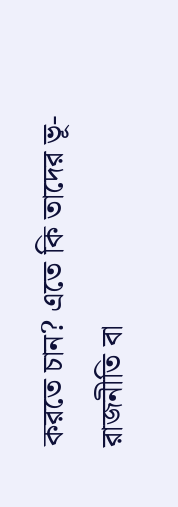করতে চান? এতে কি তাদের ভূ-রাজনীতি বা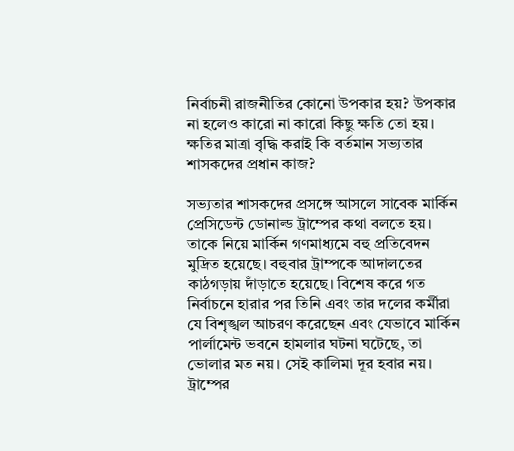নির্বাচনী রাজনীতির কোনো উপকার হয়? উপকার না হলেও কারো না কারো কিছু ক্ষতি তো হয়। ক্ষতির মাত্রা বৃদ্ধি করাই কি বর্তমান সভ্যতার শাসকদের প্রধান কাজ?

সভ্যতার শাসকদের প্রসঙ্গে আসলে সাবেক মার্কিন প্রেসিডেন্ট ডোনাল্ড ট্রাম্পের কথা বলতে হয়। তাকে নিয়ে মার্কিন গণমাধ্যমে বহু প্রতিবেদন মুদ্রিত হয়েছে। বহুবার ট্রাম্পকে আদালতের কাঠগড়ায় দাঁড়াতে হয়েছে। বিশেষ করে গত নির্বাচনে হারার পর তিনি এবং তার দলের কর্মীরা যে বিশৃঙ্খল আচরণ করেছেন এবং যেভাবে মার্কিন পার্লামেন্ট ভবনে হামলার ঘটনা ঘটেছে, তা ভোলার মত নয়। সেই কালিমা দূর হবার নয়। ট্রাম্পের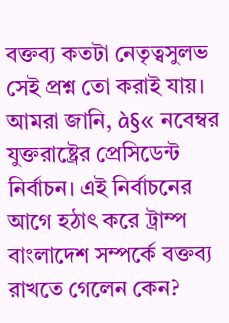বক্তব্য কতটা নেতৃত্বসুলভ সেই প্রশ্ন তো করাই যায়। আমরা জানি, à§« নবেম্বর যুক্তরাষ্ট্রের প্রেসিডেন্ট নির্বাচন। এই নির্বাচনের আগে হঠাৎ করে ট্রাম্প বাংলাদেশ সম্পর্কে বক্তব্য রাখতে গেলেন কেন?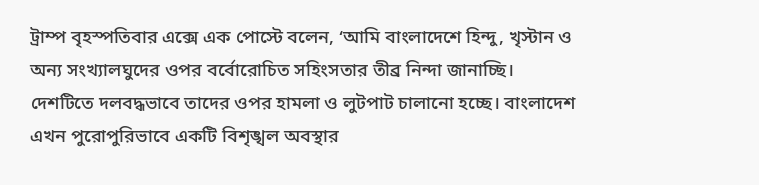ট্রাম্প বৃহস্পতিবার এক্সে এক পোস্টে বলেন, ‘আমি বাংলাদেশে হিন্দু, খৃস্টান ও অন্য সংখ্যালঘুদের ওপর বর্বোরোচিত সহিংসতার তীব্র নিন্দা জানাচ্ছি। দেশটিতে দলবদ্ধভাবে তাদের ওপর হামলা ও লুটপাট চালানো হচ্ছে। বাংলাদেশ এখন পুরোপুরিভাবে একটি বিশৃঙ্খল অবস্থার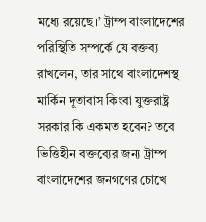মধ্যে রয়েছে।’ ট্রাম্প বাংলাদেশের পরিস্থিতি সম্পর্কে যে বক্তব্য রাখলেন, তার সাথে বাংলাদেশস্থ মার্কিন দূতাবাস কিংবা যুক্তরাষ্ট্র সরকার কি একমত হবেন? তবে ভিত্তিহীন বক্তব্যের জন্য ট্রাম্প বাংলাদেশের জনগণের চোখে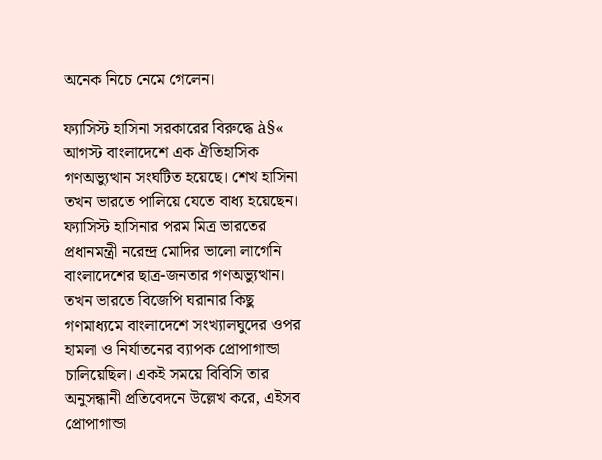অনেক নিচে নেমে গেলেন।

ফ্যাসিস্ট হাসিনা সরকারের বিরুদ্ধে à§« আগস্ট বাংলাদেশে এক ঐতিহাসিক গণঅভ্যুত্থান সংঘটিত হয়েছে। শেখ হাসিনা তখন ভারতে পালিয়ে যেতে বাধ্য হয়েছেন। ফ্যাসিস্ট হাসিনার পরম মিত্র ভারতের প্রধানমন্ত্রী নরেন্দ্র মোদির ভালো লাগেনি বাংলাদেশের ছাত্র-জনতার গণঅভ্যুত্থান। তখন ভারতে বিজেপি ঘরানার কিছু গণমাধ্যমে বাংলাদেশে সংখ্যালঘুদের ওপর হামলা ও নির্যাতনের ব্যাপক প্রোপাগান্ডা চালিয়েছিল। একই সময়ে বিবিসি তার অনুসন্ধানী প্রতিবেদনে উল্লেখ করে, এইসব প্রোপাগান্ডা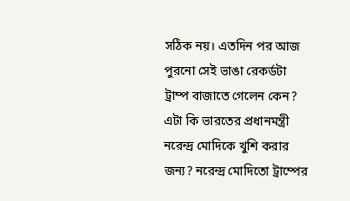সঠিক নয়। এতদিন পর আজ পুরনো সেই ভাঙা রেকর্ডটা ট্রাম্প বাজাতে গেলেন কেন? এটা কি ভারতের প্রধানমন্ত্রী নরেন্দ্র মোদিকে খুশি করার জন্য? নরেন্দ্র মোদিতো ট্রাম্পের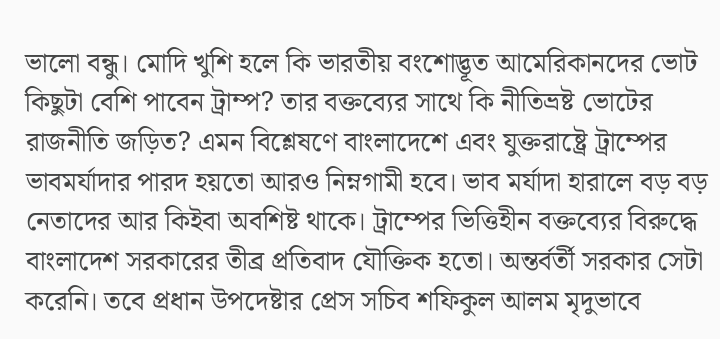ভালো বন্ধু। মোদি খুশি হলে কি ভারতীয় বংশোদ্ভূত আমেরিকানদের ভোট কিছুটা বেশি পাবেন ট্রাম্প? তার বক্তব্যের সাথে কি নীতিভ্রষ্ট ভোটের রাজনীতি জড়িত? এমন বিশ্লেষণে বাংলাদেশে এবং যুক্তরাষ্ট্রে ট্রাম্পের ভাবমর্যাদার পারদ হয়তো আরও নিম্নগামী হবে। ভাব মর্যাদা হারালে বড় বড় নেতাদের আর কিইবা অবশিষ্ট থাকে। ট্রাম্পের ভিত্তিহীন বক্তব্যের বিরুদ্ধে বাংলাদেশ সরকারের তীব্র প্রতিবাদ যৌক্তিক হতো। অন্তর্বর্তী সরকার সেটা করেনি। তবে প্রধান উপদেষ্টার প্রেস সচিব শফিকুল আলম মৃদুভাবে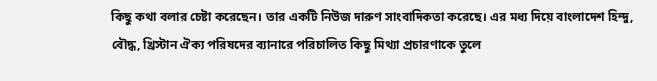কিছু কথা বলার চেষ্টা করেছেন। তার একটি নিউজ দারুণ সাংবাদিকতা করেছে। এর মধ্য দিয়ে বাংলাদেশ হিন্দু, বৌদ্ধ, খ্রিস্টান ঐক্য পরিষদের ব্যানারে পরিচালিত কিছু মিথ্যা প্রচারণাকে তুলে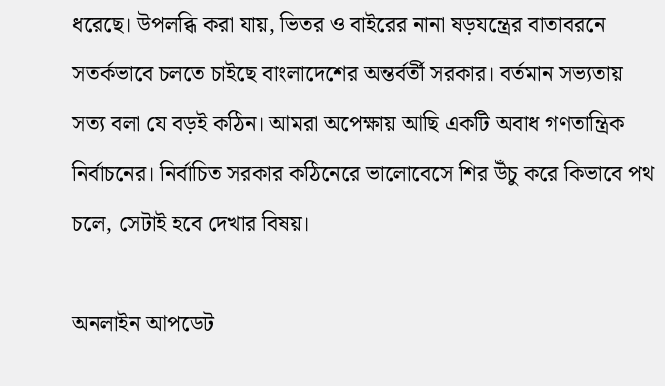ধরেছে। উপলব্ধি করা যায়, ভিতর ও বাইরের নানা ষড়যন্ত্রের বাতাবরনে সতর্কভাবে চলতে চাইছে বাংলাদেশের অন্তর্বর্তী সরকার। বর্তমান সভ্যতায় সত্য বলা যে বড়ই কঠিন। আমরা অপেক্ষায় আছি একটি অবাধ গণতান্ত্রিক নির্বাচনের। নির্বাচিত সরকার কঠিনেরে ভালোবেসে শির উঁচু করে কিভাবে পথ চলে, সেটাই হবে দেখার বিষয়।

অনলাইন আপডেট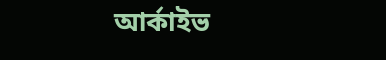আর্কাইভ